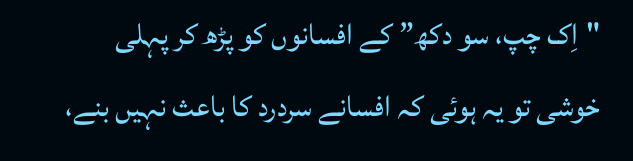"اِک چپ، سو دکھ” کے افسانوں کو پڑھ کر پہلی خوشی تو یہ ہوئی کہ افسانے سردرد کا باعث نہیں بنے،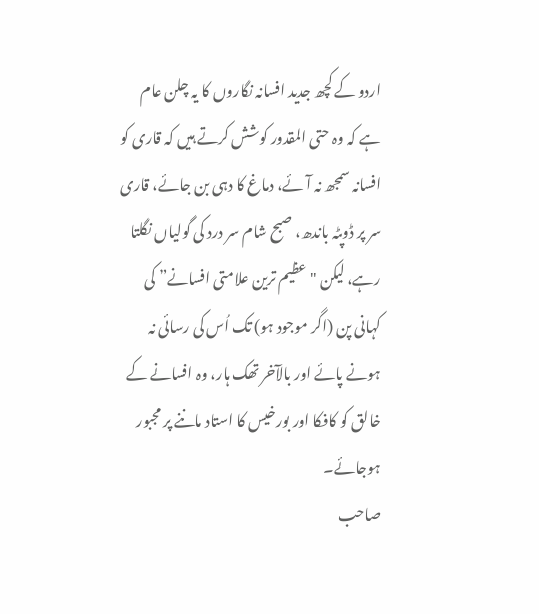اردو کے کچھ جدید افسانہ نگاروں کا یہ چلن عام ہے کہ وہ حتی المقدور کوشش کرتے ہیں کہ قاری کو افسانہ سمجھ نہ آئے، دماغ کا دہی بن جائے، قاری سر پر ڈوپٹہ باندھ، صبح شام سر درد کی گولیاں نگلتا رہے، لیکن "عظیم ترین علامتی افسانے” کی کہانی پن (اگر موجود ہو) تک اُس کی رسائی نہ ہونے پائے اور بالآخر تھک ہار، وہ افسانے کے خالق کو کافکا اور بورخیس کا استاد ماننے پر مجبور ہوجائے۔
صاحب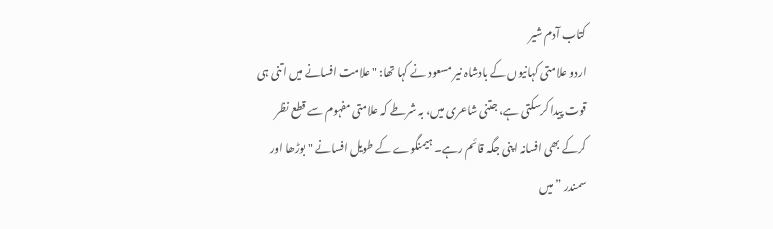کتاب آدم شیر
اردو علامتی کہانیوں کے بادشاہ نیر مسعود نے کہا تھا: "علامت افسانے میں اتنی ہی قوت پیدا کرسکتی ہے، جتنی شاعری میں، بہ شرطے کہ علامتی مفہوم سے قطع نظر کرکے بھی افسانہ اپنی جگہ قائم رہے۔ ہیمنگوے کے طویل افسانے "بوڑھا اور سمندر ” میں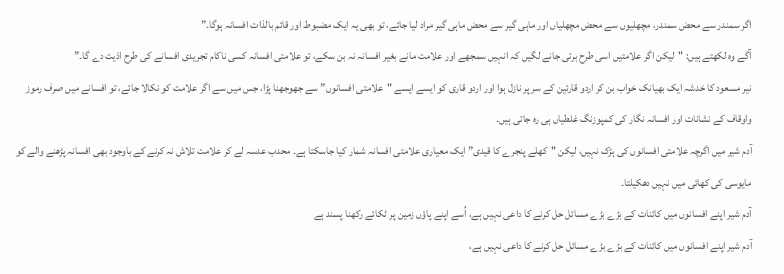اگر سمندر سے محض سمندر، مچھلیوں سے محض مچھلیاں اور ماہی گیر سے محض ماہی گیر مراد لیا جائے، تو بھی یہ ایک مضبوط اور قائم بالذات افسانہ ہوگا۔”
آگے وہ لکھتے ہیں: "لیکن اگر علامتیں اسی طرح برتی جانے لگیں کہ انہیں سمجھے اور علامت مانے بغیر افسانہ نہ بن سکے، تو علامتی افسانہ کسی ناکام تجریدی افسانے کی طرح اذیت دے گا۔”
نیر مسعود کا خدشہ ایک بھیانک خواب بن کر اردو قارئین کے سر پر نازل ہوا اور اردو قاری کو ایسے ایسے "علامتی افسانوں” سے جھوجھنا پڑا، جس میں سے اگر علامت کو نکالا جائے، تو افسانے میں صرف رموز واوقاف کے نشانات اور افسانہ نگار کی کمپوزنگ غلطیاں ہی رہ جاتی ہیں۔
آدم شیر میں اگرچہ علامتی افسانوں کی ہڑک نہیں، لیکن "کھلے پنجرے کا قیدی” ایک معیاری علامتی افسانہ شمار کیا جاسکتا ہے۔ محدب عدسہ لے کر علامت تلاش نہ کرنے کے باوجود بھی افسانہ پڑھنے والے کو مایوسی کی کھائی میں نہیں دھکیلتا۔
آدم شیر اپنے افسانوں میں کائنات کے بڑے بڑے مسائل حل کرنے کا داعی نہیں ہے، اُسے اپنے پاؤں زمین پر ٹکائے رکھنا پسند ہے
آدم شیر اپنے افسانوں میں کائنات کے بڑے بڑے مسائل حل کرنے کا داعی نہیں ہے،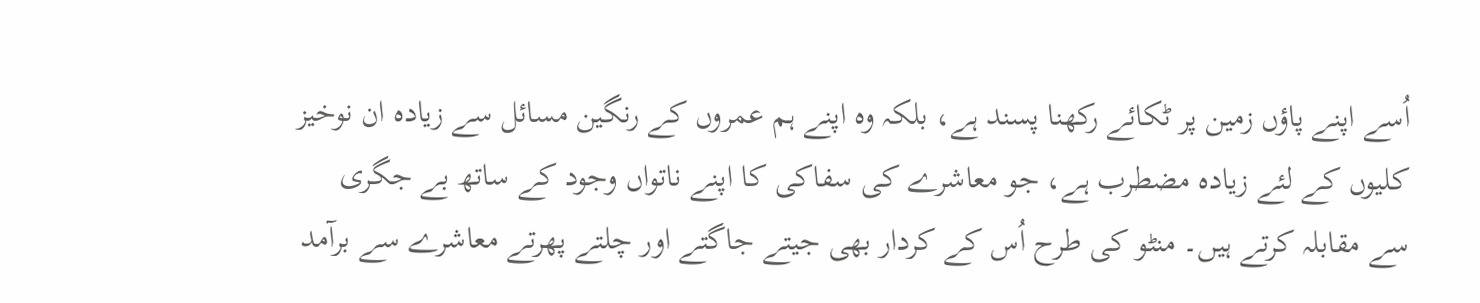اُسے اپنے پاؤں زمین پر ٹکائے رکھنا پسند ہے، بلکہ وہ اپنے ہم عمروں کے رنگین مسائل سے زیادہ ان نوخیز کلیوں کے لئے زیادہ مضطرب ہے، جو معاشرے کی سفاکی کا اپنے ناتواں وجود کے ساتھ بے جگری سے مقابلہ کرتے ہیں۔ منٹو کی طرح اُس کے کردار بھی جیتے جاگتے اور چلتے پھرتے معاشرے سے برآمد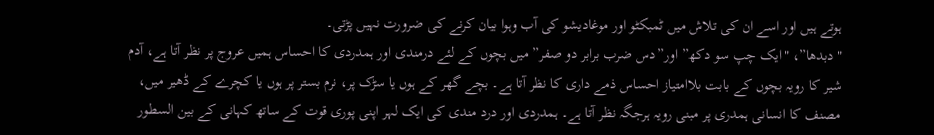ہوتے ہیں اور اسے ان کی تلاش میں ٹمبکٹو اور موغادیشو کی آب وہوا بیان کرنے کی ضرورت نہیں پڑتی۔
"دبدھا”، "ایک چپ سو دکھ” اور”دس ضرب برابر دو صفر” میں بچوں کے لئے درمندی اور ہمدردی کا احساس ہمیں عروج پر نظر آتا ہے، آدم شیر کا رویہ بچوں کے بابت بلاامتیاز احساس ذمے داری کا نظر آتا ہے۔ بچے گھر کے ہوں یا سڑک پر، نرم بستر پر ہوں یا کچرے کے ڈھیر میں، مصنف کا انسانی ہمدری پر مبنی رویہ ہرجگہ نظر آتا ہے۔ ہمدردی اور درد مندی کی ایک لہر اپنی پوری قوت کے ساتھ کہانی کے بین السطور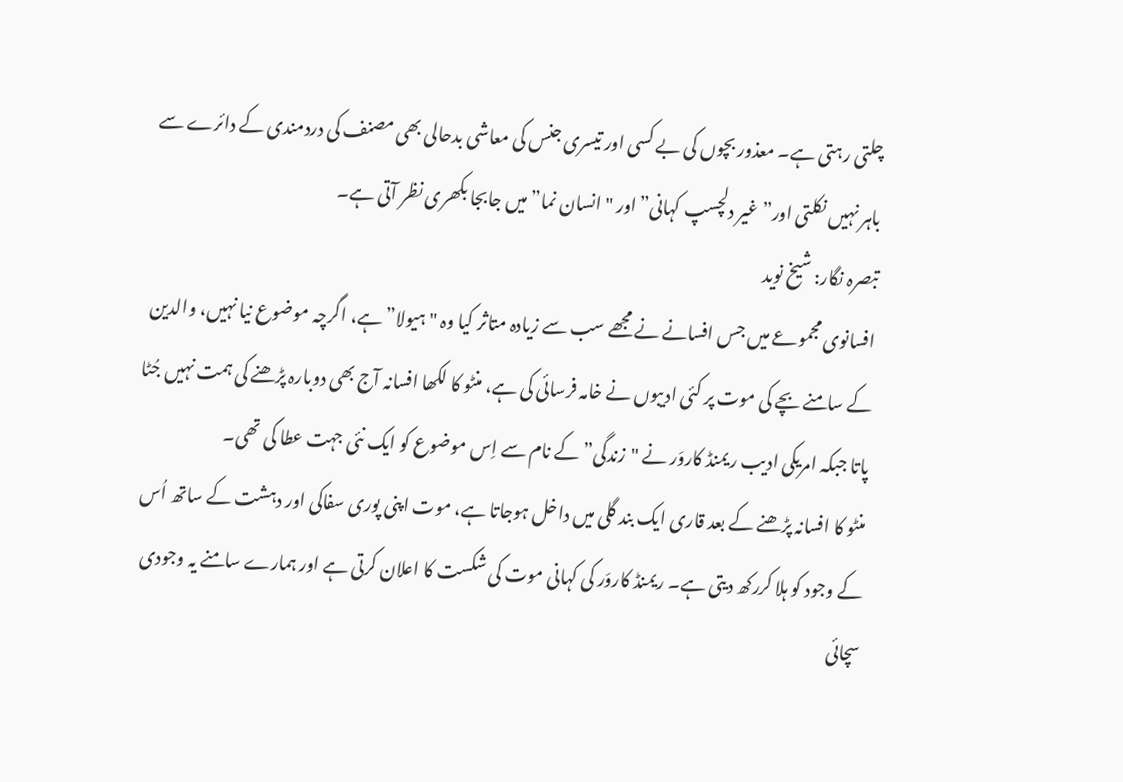چلتی رہتی ہے۔ معذور بچوں کی بے کسی اور تیسری جنس کی معاشی بدحالی بھی مصنف کی دردمندی کے دائرے سے باہر نہیں نکلتی اور”غیر دلچسپ کہانی”اور "انسان نما” میں جابجا بکھری نظر آتی ہے۔
تبصرہ نگار: شیخ نوید
افسانوی مجموعے میں جس افسانے نے مجھے سب سے زیادہ متاثر کیا وہ "ہیولا” ہے، اگرچہ موضوع نیا نہیں، والدین کے سامنے بچے کی موت پر کئی ادیبوں نے خامہ فرسائی کی ہے، منٹو کا لکھا افسانہ آج بھی دوبارہ پڑھنے کی ہمت نہیں جُٹا پاتا جبکہ امریکی ادیب ریمنڈ کاروَر نے "زندگی” کے نام سے اِس موضوع کو ایک نئی جہت عطا کی تھی۔
منٹو کا افسانہ پڑھنے کے بعد قاری ایک بند گلی میں داخل ہوجاتا ہے، موت اپنی پوری سفاکی اور دہشت کے ساتھ اُس کے وجود کو ہلا کررکھ دیتی ہے۔ ریمنڈ کاروَر کی کہانی موت کی شکست کا اعلان کرتی ہے اور ہمارے سامنے یہ وجودی سچائی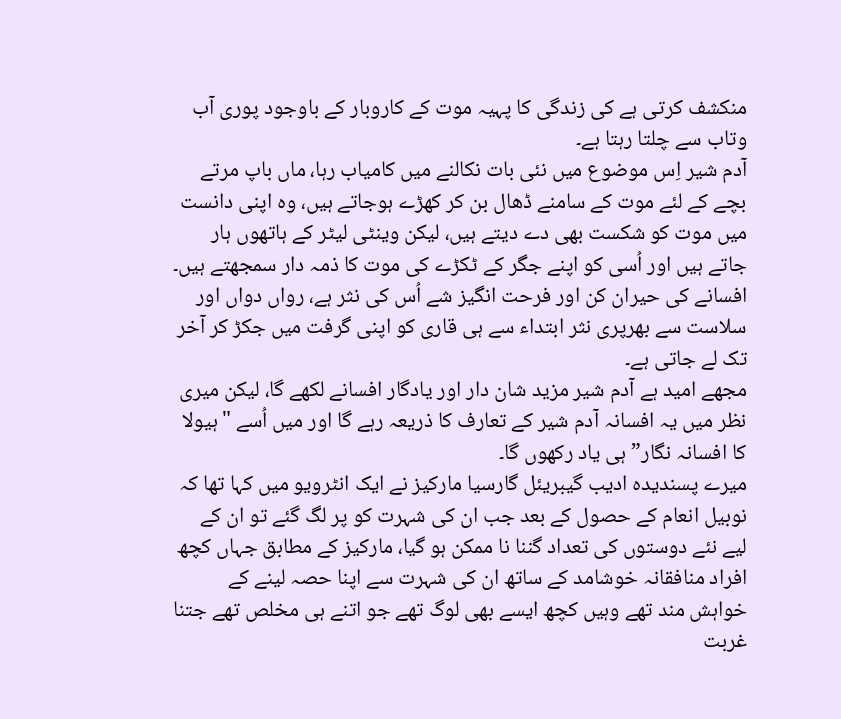منکشف کرتی ہے کی زندگی کا پہیہ موت کے کاروبار کے باوجود پوری آب وتاب سے چلتا رہتا ہے۔
آدم شیر اِس موضوع میں نئی بات نکالنے میں کامیاب رہا، ماں باپ مرتے بچے کے لئے موت کے سامنے ڈھال بن کر کھڑے ہوجاتے ہیں، وہ اپنی دانست میں موت کو شکست بھی دے دیتے ہیں، لیکن وینٹی لیٹر کے ہاتھوں ہار جاتے ہیں اور اُسی کو اپنے جگر کے ٹکڑے کی موت کا ذمہ دار سمجھتے ہیں۔ افسانے کی حیران کن اور فرحت انگیز شے اُس کی نثر ہے، رواں دواں اور سلاست سے بھرپری نثر ابتداء سے ہی قاری کو اپنی گرفت میں جکڑ کر آخر تک لے جاتی ہے۔
مجھے امید ہے آدم شیر مزید شان دار اور یادگار افسانے لکھے گا، لیکن میری نظر میں یہ افسانہ آدم شیر کے تعارف کا ذریعہ رہے گا اور میں اُسے "ہیولا کا افسانہ نگار” ہی یاد رکھوں گا۔
میرے پسندیدہ ادیب گیبریئل گارسیا مارکیز نے ایک انٹرویو میں کہا تھا کہ نوبیل انعام کے حصول کے بعد جب ان کی شہرت کو پر لگ گئے تو ان کے لیے نئے دوستوں کی تعداد گننا نا ممکن ہو گیا، مارکیز کے مطابق جہاں کچھ افراد منافقانہ خوشامد کے ساتھ ان کی شہرت سے اپنا حصہ لینے کے خواہش مند تھے وہیں کچھ ایسے بھی لوگ تھے جو اتنے ہی مخلص تھے جتنا غربت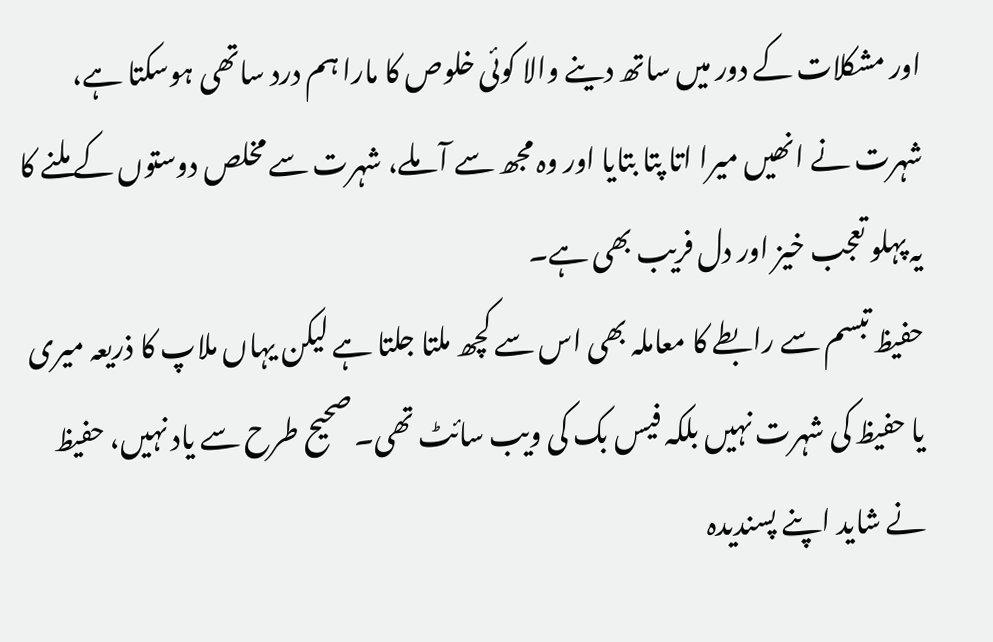اور مشکلات کے دور میں ساتھ دینے والا کوئی خلوص کا مارا ہم درد ساتھی ہوسکتا ہے، شہرت نے انھیں میرا اتا پتا بتایا اور وہ مجھ سے آ ملے، شہرت سے مخلص دوستوں کے ملنے کا یہ پہلو تعجب خیز اور دل فریب بھی ہے۔
حفیظ تبسم سے رابطے کا معاملہ بھی اس سے کچھ ملتا جلتا ہے لیکن یہاں ملاپ کا ذریعہ میری یا حفیظ کی شہرت نہیں بلکہ فیس بک کی ویب سائٹ تھی۔ صحیح طرح سے یاد نہیں، حفیظ نے شاید اپنے پسندیدہ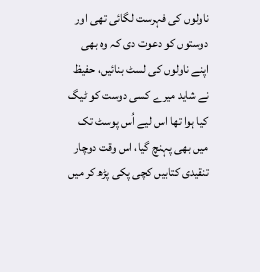ناولوں کی فہرست لگائی تھی اور دوستوں کو دعوت دی کہ وہ بھی اپنے ناولوں کی لسٹ بنائیں، حفیظ نے شاید میرے کسی دوست کو ٹیگ کیا ہوا تھا اس لیے اُس پوسٹ تک میں بھی پہنچ گیا، اس وقت دوچار تنقیدی کتابیں کچی پکی پڑھ کر میں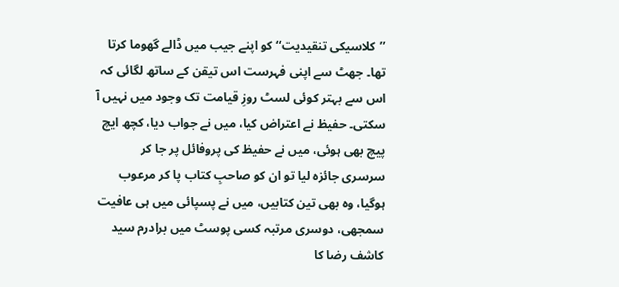’’کلاسیکی تنقیدیت‘‘ کو اپنے جیب میں ڈالے گھوما کرتا تھا۔ جھٹ سے اپنی فہرست اس تیقن کے ساتھ لگائی کہ اس سے بہتر کوئی لسٹ روزِ قیامت تک وجود میں نہیں آ سکتی۔ حفیظ نے اعتراض کیا، میں نے جواب دیا، کچھ ایچ پیچ بھی ہوئی، میں نے حفیظ کی پروفائل پر جا کر سرسری جائزہ لیا تو ان کو صاحبِ کتاب پا کر مرعوب ہوگیا، وہ بھی تین کتابیں، میں نے پسپائی میں ہی عافیت سمجھی، دوسری مرتبہ کسی پوسٹ میں برادرم سید کاشف رضا کا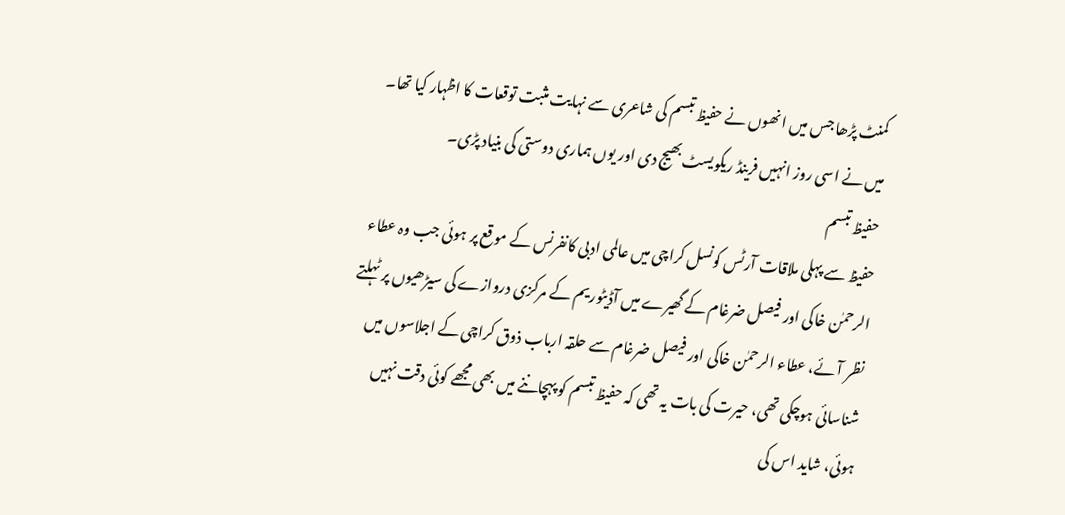کمنٹ پڑھا جس میں انھوں نے حفیظ تبسم کی شاعری سے نہایت مثبت توقعات کا اظہار کیا تھا۔ میں نے اسی روز انہیں فرینڈ ریکویسٹ بھیج دی اور یوں ہماری دوستی کی بنیاد پڑی۔
حفیظ تبسم
حفیظ سے پہلی ملاقات آرٹس کونسل کراچی میں عالمی ادبی کانفرنس کے موقع پر ہوئی جب وہ عطاء الرحمٰن خاکی اور فیصل ضرغام کے گھیرے میں آڈیٹوریم کے مرکزی دروازے کی سیڑھیوں پر ٹہلتے نظر آئے، عطاء الرحمٰن خاکی اور فیصل ضرغام سے حلقہ ارباب ذوق کراچی کے اجلاسوں میں شناسائی ہوچکی تھی، حیرت کی بات یہ تھی کہ حفیظ تبسم کو پہچاننے میں بھی مجھے کوئی دقت نہیں ہوئی، شاید اس کی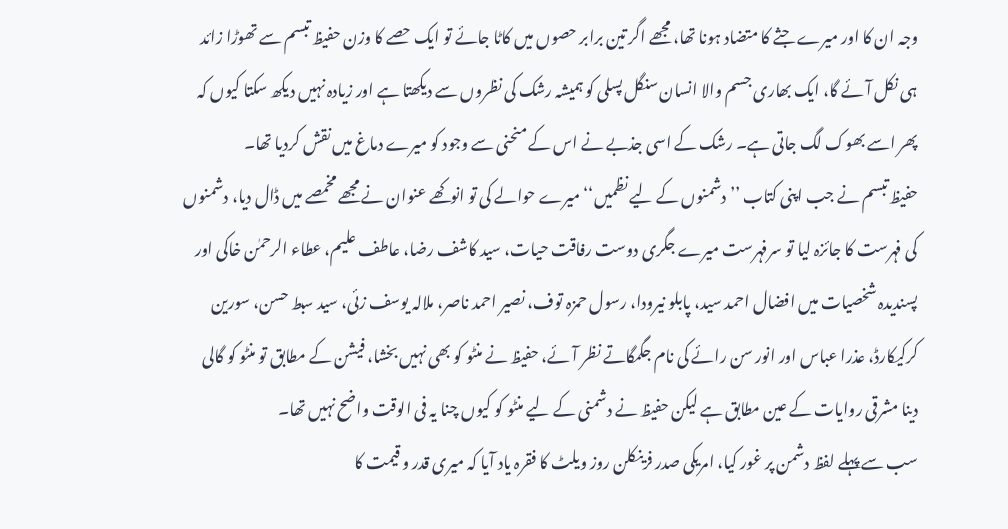وجہ ان کا اور میرے جثے کا متضاد ہونا تھا، مجھے اگر تین برابر حصوں میں کاٹا جائے تو ایک حصے کا وزن حفیظ تبسم سے تھوڑا زائد ہی نکل آئے گا، ایک بھاری جسم والا انسان سنگل پسلی کو ہمیشہ رشک کی نظروں سے دیکھتا ہے اور زیادہ نہیں دیکھ سکتا کیوں کہ پھر اسے بھوک لگ جاتی ہے۔ رشک کے اسی جذبے نے اس کے منحنی سے وجود کو میرے دماغ میں نقش کردیا تھا۔
حفیظ تبسم نے جب اپنی کتاب ’’دشمنوں کے لیے نظمیں‘‘ میرے حوالے کی تو انوکھے عنوان نے مجھے مخمصے میں ڈال دیا، دشمنوں کی فہرست کا جائزہ لیا تو سرفہرست میرے جگری دوست رفاقت حیات، سید کاشف رضا، عاطف علیم، عطاء الرحمٰن خاکی اور پسندیدہ شخصیات میں افضال احمد سید، پابلو نیرودا، رسول حمزہ توف، نصیر احمد ناصر، ملالہ یوسف زئی، سید سبط حسن، سورین کرکیکارڈ، عذرا عباس اور انور سن رائے کی نام جگمگاتے نظر آئے، حفیظ نے منٹو کو بھی نہیں بخشا، فیشن کے مطابق تو منٹو کو گالی دینا مشرقی روایات کے عین مطابق ہے لیکن حفیظ نے دشمنی کے لیے منٹو کو کیوں چنا یہ فی الوقت واضح نہیں تھا۔
سب سے پہلے لفظ دشمن پر غور کیا، امریکی صدر فرینکلن روز ویلٹ کا فقرہ یاد آیا کہ میری قدر و قیمت کا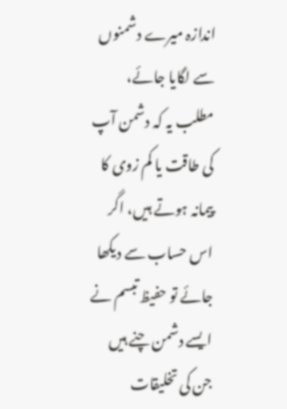اندازہ میرے دشمنوں سے لگایا جائے، مطلب یہ کہ دشمن آپ کی طاقت یا کم زوی کا پیمانہ ہوتے ہیں، اگر اس حساب سے دیکھا جائے تو حفیظ تبسم نے ایسے دشمن چنے ہیں جن کی تخلیقات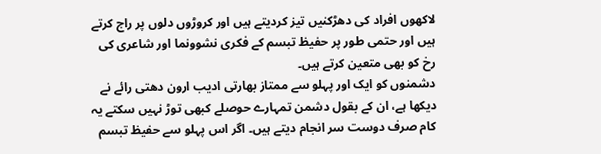لاکھوں افراد کی دھڑکنیں تیز کردیتے ہیں اور کروڑوں دلوں پر راج کرتے ہیں اور حتمی طور پر حفیظ تبسم کے فکری نشوونما اور شاعری کی رخ کو بھی متعین کرتے ہیں۔
دشمنوں کو ایک اور پہلو سے ممتاز بھارتی ادیب ارون دھتی رائے نے دیکھا ہے، ان کے بقول دشمن تمہارے حوصلے کبھی توڑ نہیں سکتے یہ کام صرف دوست سر انجام دیتے ہیں۔ اگر اس پہلو سے حفیظ تبسم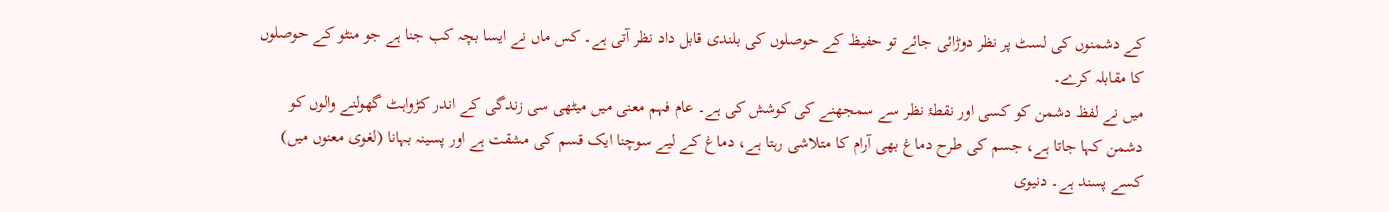کے دشمنوں کی لسٹ پر نظر دوڑائی جائے تو حفیظ کے حوصلوں کی بلندی قابل داد نظر آتی ہے۔ کس ماں نے ایسا بچہ کب جنا ہے جو منٹو کے حوصلوں کا مقابلہ کرے۔
میں نے لفظ دشمن کو کسی اور نقطۂ نظر سے سمجھنے کی کوشش کی ہے۔ عام فہم معنی میں میٹھی سی زندگی کے اندر کڑواہٹ گھولنے والوں کو دشمن کہا جاتا ہے، جسم کی طرح دماغ بھی آرام کا متلاشی رہتا ہے، دماغ کے لیے سوچنا ایک قسم کی مشقت ہے اور پسینہ بہانا (لغوی معنوں میں) کسے پسند ہے۔ دنیوی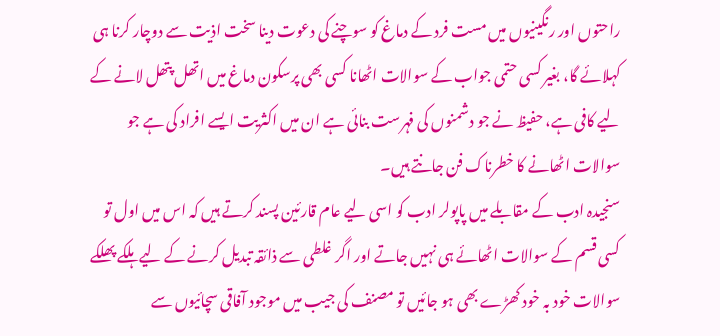راحتوں اور رنگینیوں میں مست فرد کے دماغ کو سوچنے کی دعوت دینا سخت اذیت سے دوچار کرنا ہی کہلائے گا، بغیر کسی حتمی جواب کے سوالات اٹھانا کسی بھی پرسکون دماغ میں اتھل پتھل لانے کے لیے کافی ہے، حفیظ نے جو دشمنوں کی فہرست بنائی ہے ان میں اکثریت ایسے افراد کی ہے جو سوالات اٹھانے کا خطرناک فن جانتے ہیں۔
سنجیدہ ادب کے مقابلے میں پاپولر ادب کو اسی لیے عام قارئین پسند کرتے ہیں کہ اس میں اول تو کسی قسم کے سوالات اٹھائے ہی نہیں جاتے اور اگر غلطی سے ذائقہ تبدیل کرنے کے لیے ہلکے پھلکے سوالات خود بہ خود کھڑے بھی ہو جائیں تو مصنف کی جیب میں موجود آفاقی سچائیوں سے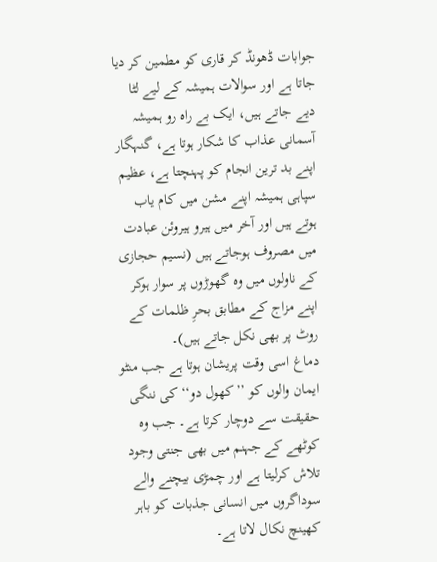جوابات ڈھونڈ کر قاری کو مطمین کر دیا جاتا ہے اور سوالات ہمیشہ کے لیے لٹا دیے جاتے ہیں، ایک بے راہ رو ہمیشہ آسمانی عذاب کا شکار ہوتا ہے، گنہگار اپنے بد ترین انجام کو پہنچتا ہے، عظیم سپاہی ہمیشہ اپنے مشن میں کام یاب ہوتے ہیں اور آخر میں ہیرو ہیروئن عبادت میں مصروف ہوجاتے ہیں (نسیم حجازی کے ناولوں میں وہ گھوڑوں پر سوار ہوکر اپنے مزاج کے مطابق بحرِ ظلمات کے روٹ پر بھی نکل جاتے ہیں)۔
دماغ اسی وقت پریشان ہوتا ہے جب منٹو ایمان والوں کو ’’کھول دو‘‘ کی ننگی حقیقت سے دوچار کرتا ہے۔ جب وہ کوٹھے کے جہنم میں بھی جنتی وجود تلاش کرلیتا ہے اور چمڑی بیچنے والے سوداگروں میں انسانی جذبات کو باہر کھینچ نکال لاتا ہے۔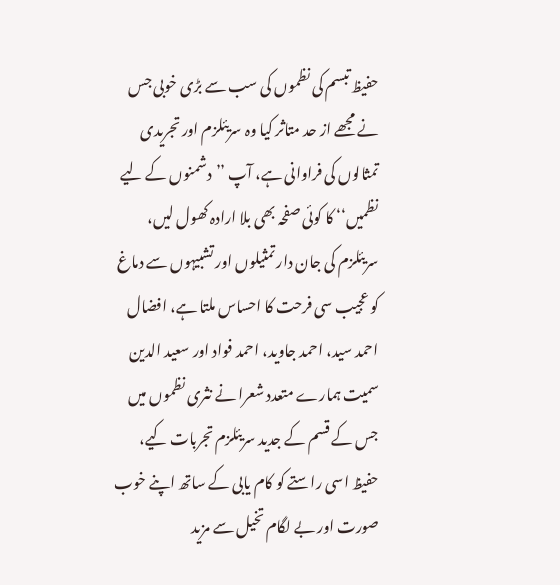حفیظ تبسم کی نظموں کی سب سے بڑی خوبی جس نے مجھے از حد متاثر کیا وہ سریئلزم اور تجریدی تمثالوں کی فراوانی ہے، آپ ’’دشمنوں کے لیے نظمیں‘‘ کا کوئی صفحہ بھی بلا ارادہ کھول لیں، سریئلزم کی جان دار تمثیلوں اور تشبیہوں سے دماغ کو عجیب سی فرحت کا احساس ملتا ہے، افضال احمد سید، احمد جاوید، احمد فواد اور سعید الدین سمیت ہمارے متعدد شعرا نے نثری نظموں میں جس کے قسم کے جدید سریئلزم تجربات کیے، حفیظ اسی راستے کو کام یابی کے ساتھ اپنے خوب صورت اور بے لگام تخیل سے مزید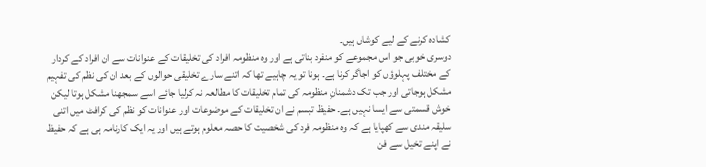کشادہ کرنے کے لیے کوشاں ہیں۔
دوسری خوبی جو اس مجموعے کو منفرد بناتی ہے اور وہ منظومہ افراد کی تخلیقات کے عنوانات سے ان افراد کے کردار کے مختلف پہلوؤں کو اجاگر کرنا ہے۔ ہونا تو یہ چاہیے تھا کہ اتنے سارے تخلیقی حوالوں کے بعد ان کی نظم کی تفہیم مشکل ہوجاتی اور جب تک دشمنانِ منظومہ کی تمام تخلیقات کا مطالعہ نہ کرلیا جائے اسے سمجھنا مشکل ہوتا لیکن خوش قسمتی سے ایسا نہیں ہے۔ حفیظ تبسم نے ان تخلیقات کے موضوعات اور عنوانات کو نظم کی کرافٹ میں اتنی سلیقہ مندی سے کھپایا ہے کہ وہ منظومہ فرد کی شخصیت کا حصہ معلوم ہوتے ہیں اور یہ ایک کارنامہ ہی ہے کہ حفیظ نے اپنے تخیل سے فن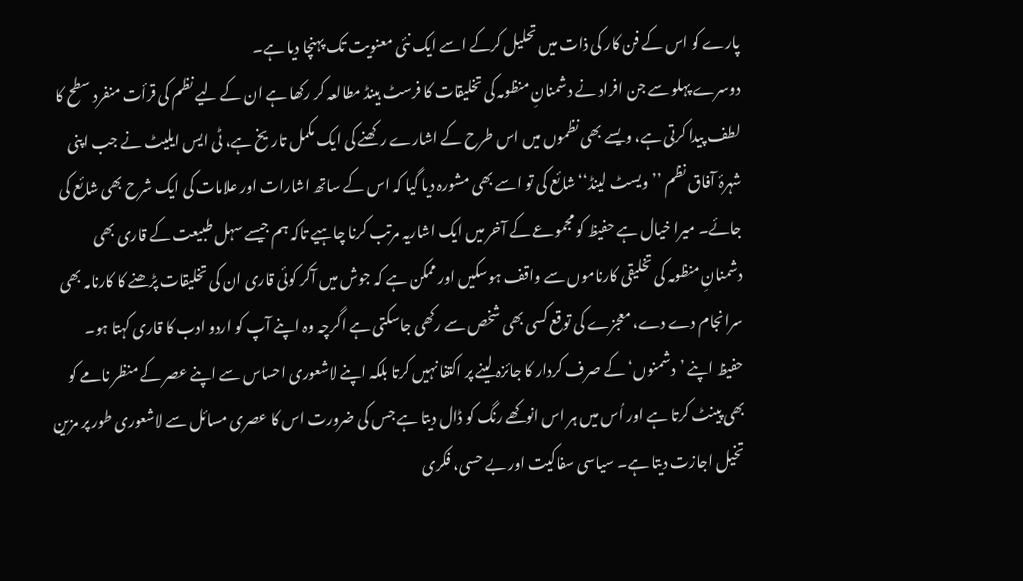پارے کو اس کے فن کار کی ذات میں تحلیل کرکے اسے ایک نئی معنویت تک پہنچا دیا ہے۔
دوسرے پہلو سے جن افراد نے دشمنانِ منظومہ کی تخلیقات کا فرسٹ ہینڈ مطالعہ کر رکھا ہے ان کے لیے نظم کی قرأت منفرد سطح کا لطف پیدا کرتی ہے، ویسے بھی نظموں میں اس طرح کے اشارے رکھنے کی ایک مکمل تاریخ ہے، ٹی ایس ایلیٹ نے جب اپنی شہرۂ آفاق نظم ’’ویسٹ لینڈ‘‘ شائع کی تو اسے بھی مشورہ دیا گیا کہ اس کے ساتھ اشارات اور علامات کی ایک شرح بھی شائع کی جائے۔ میرا خیال ہے حفیظ کو مجموعے کے آخر میں ایک اشاریہ مرتب کرنا چاہیے تاکہ ہم جیسے سہل طبیعت کے قاری بھی دشمنانِ منظومہ کی تخلیقی کارناموں سے واقف ہوسکیں اور ممکن ہے کہ جوش میں آکر کوئی قاری ان کی تخلیقات پڑھنے کا کارنامہ بھی سرانجام دے دے، معجزے کی توقع کسی بھی شخص سے رکھی جاسکتی ہے اگرچہ وہ اپنے آپ کو اردو ادب کا قاری کہتا ہو۔
حفیظ اپنے ’دشمنوں‘ کے صرف کردار کا جائزہ لینے پر اکتفا نہیں کرتا بلکہ اپنے لاشعوری احساس سے اپنے عصر کے منظر نامے کو بھی پینٹ کرتا ہے اور اُس میں ہر اس انوکھے رنگ کو ڈال دیتا ہے جس کی ضرورت اس کا عصری مسائل سے لاشعوری طور پر مزین تخیل اجازت دیتا ہے۔ سیاسی سفاکیت اور بے حسی، فکری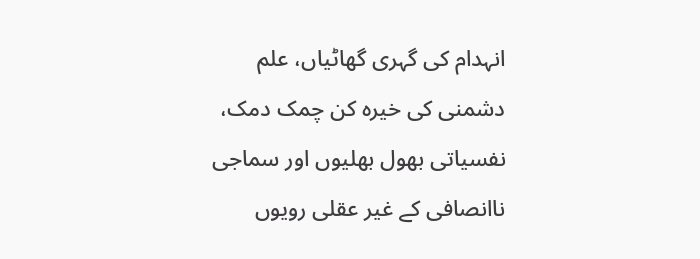انہدام کی گہری گھاٹیاں، علم دشمنی کی خیرہ کن چمک دمک، نفسیاتی بھول بھلیوں اور سماجی ناانصافی کے غیر عقلی رویوں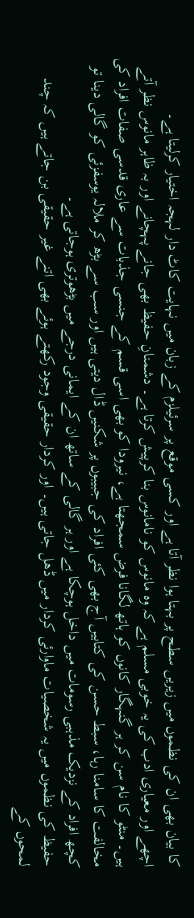کا بیان بھی ان کی نظموں میں زیریں سطح پر بہتا ہوا نظر آتا ہے اور کسی موقع پر سرئیلزم کے زبان میں نہایت کاٹ دار لہجہ اختیار کرلیتا ہے۔
اچھے اور معیاری ادب کی یہ خوبی مسلم ہے کہ وہ مانوس کو نامانوس بنا کرپیش کرتا ہے۔ دشمنانِ حفیظ بھی جانے پہچانے اور بہ ظاہر مانوس نظر آتے ہیں۔ منٹو کا نام سن کر ہر گنہگار کانوں کو ہاتھ لگانا فرض سمجھتا ہے، نیرودا کو بھی اسی قسم کے جنسی جذبات سے عاری قدسی صفات افراد کی مخالفت کا سامنا رہا، سبط حسن کی کتابیں آج بھی کئی افراد کی جبیبوں پر شکنیں ڈال دیتی ہیں اور سب سے بڑھ کر ملالہ یوسفزئی کو گالی دینا تو کچھ افراد کے نزدیک مذہبی رسومات میں داخل ہوچکا ہے اور ہر گالی کے ساتھ ان کے ایمانی درجے میں بڑھوتری ہوجاتی ہے۔
حفیظ کی نظموں میں یہ شخصیات ماوارئی کردار میں ڈھل جاتی ہیں۔ اور کردار حقیقی وجود رکھتے ہوئے بھی اتنے غیر حقیقی بن جاتے ہیں کہ چند لمحوں کے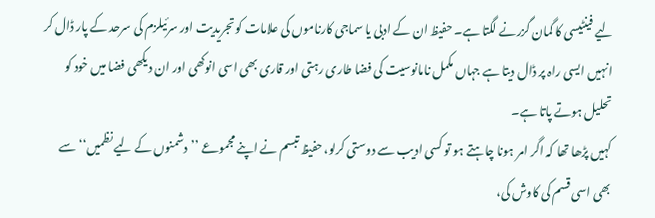لیے فینٹیسی کا گمان گزرنے لگتا ہے۔ حفیظ ان کے ادبی یا سماجی کارناموں کی علامات کو تجریدیت اور سرئیلزم کی سرحد کے پار ڈال کر انہیں ایسی راہ پر ڈال دیتا ہے جہاں مکمل نامانوسیت کی فضا طاری رہتی اور قاری بھی اسی انوکھی اور ان دیکھی فضا میں خود کو تحلیل ہوتے پاتا ہے۔
کہیں پڑھا تھا کہ اگر امر ہونا چاہتے ہو تو کسی ادیب سے دوستی کرلو، حفیظ تبسم نے اپنے مجموعے ’’دشمنوں کے لیے نظمیں‘‘ سے بھی اسی قسم کی کاوش کی،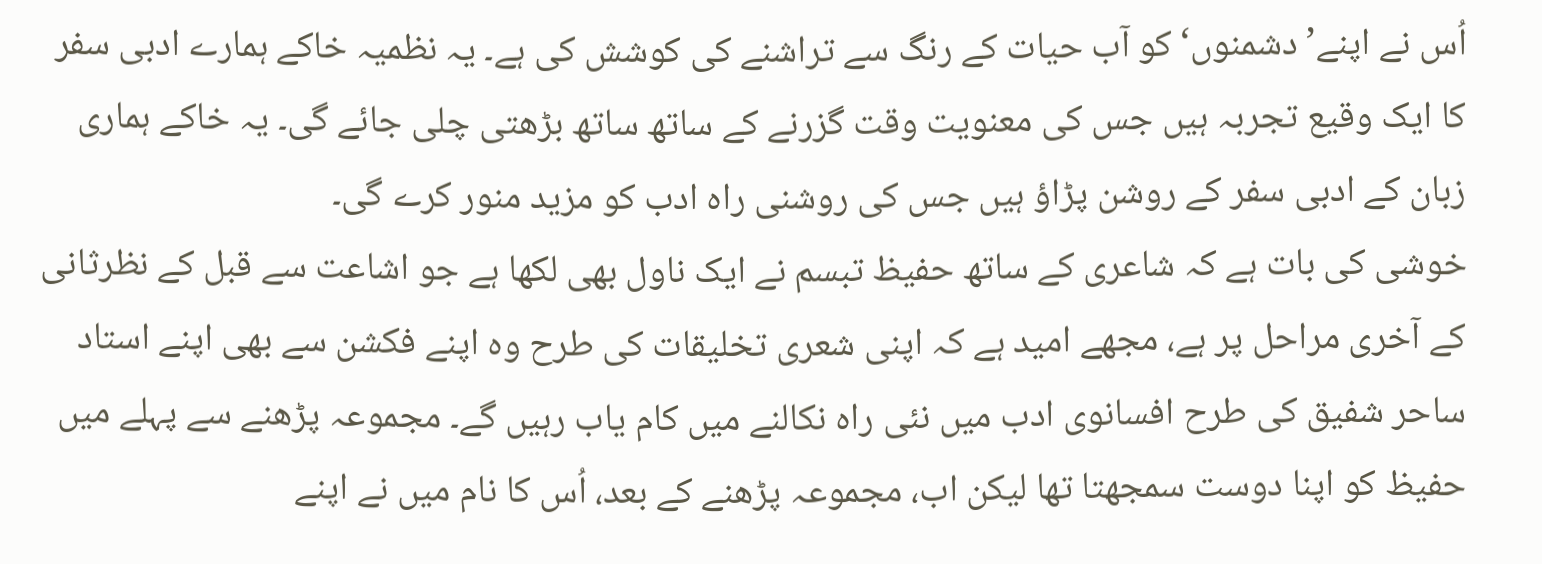اُس نے اپنے’ دشمنوں‘ کو آب حیات کے رنگ سے تراشنے کی کوشش کی ہے۔ یہ نظمیہ خاکے ہمارے ادبی سفر کا ایک وقیع تجربہ ہیں جس کی معنویت وقت گزرنے کے ساتھ ساتھ بڑھتی چلی جائے گی۔ یہ خاکے ہماری زبان کے ادبی سفر کے روشن پڑاؤ ہیں جس کی روشنی راہ ادب کو مزید منور کرے گی۔
خوشی کی بات ہے کہ شاعری کے ساتھ حفیظ تبسم نے ایک ناول بھی لکھا ہے جو اشاعت سے قبل کے نظرثانی کے آخری مراحل پر ہے، مجھے امید ہے کہ اپنی شعری تخلیقات کی طرح وہ اپنے فکشن سے بھی اپنے استاد ساحر شفیق کی طرح افسانوی ادب میں نئی راہ نکالنے میں کام یاب رہیں گے۔ مجموعہ پڑھنے سے پہلے میں حفیظ کو اپنا دوست سمجھتا تھا لیکن اب، مجموعہ پڑھنے کے بعد، اُس کا نام میں نے اپنے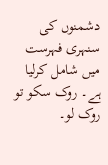دشمنوں کی سنہری فہرست میں شامل کرلیا ہے۔ روک سکو تو روک لو۔